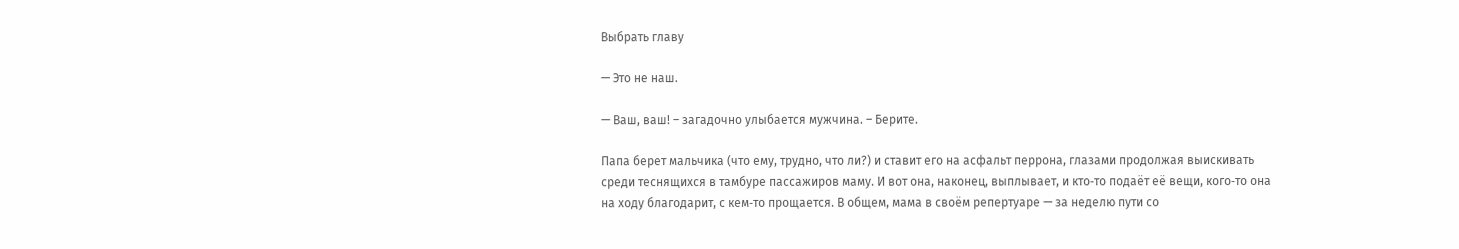Выбрать главу

— Это не наш.

— Ваш, ваш! – загадочно улыбается мужчина. – Берите.

Папа берет мальчика (что ему, трудно, что ли?) и ставит его на асфальт перрона, глазами продолжая выискивать среди теснящихся в тамбуре пассажиров маму. И вот она, наконец, выплывает, и кто‑то подаёт её вещи, кого‑то она на ходу благодарит, с кем‑то прощается. В общем, мама в своём репертуаре — за неделю пути со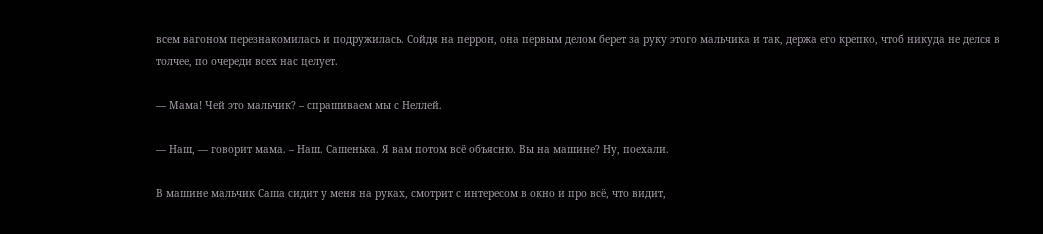всем вагоном перезнакомилась и подружилась. Сойдя на перрон, она первым делом берет за руку этого мальчика и так, держа его крепко, чтоб никуда не делся в толчее, по очереди всех нас целует.

— Мама! Чей это мальчик? – спрашиваем мы с Неллей.

— Наш, — говорит мама. – Наш. Сашенька. Я вам потом всё объясню. Вы на машине? Ну, поехали.

В машине мальчик Саша сидит у меня на руках, смотрит с интересом в окно и про всё, что видит,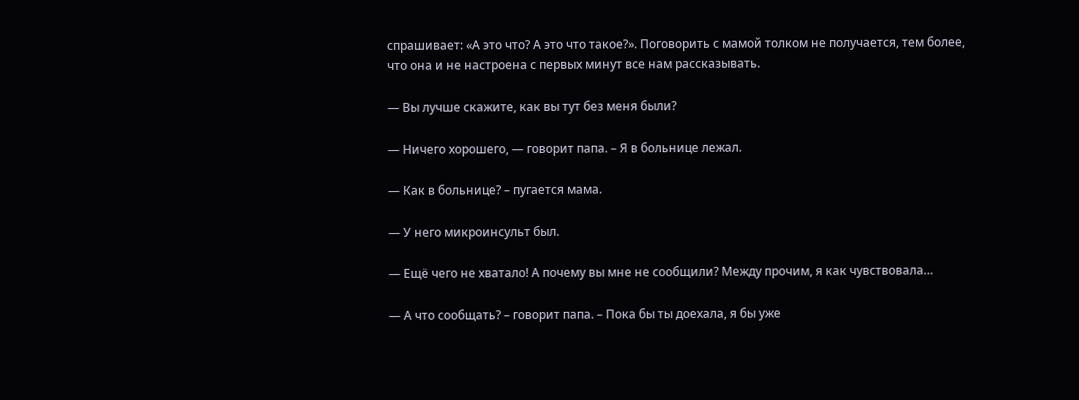спрашивает: «А это что? А это что такое?». Поговорить с мамой толком не получается, тем более, что она и не настроена с первых минут все нам рассказывать.

— Вы лучше скажите, как вы тут без меня были?

— Ничего хорошего, — говорит папа. – Я в больнице лежал.

— Как в больнице? – пугается мама.

— У него микроинсульт был.

— Ещё чего не хватало! А почему вы мне не сообщили? Между прочим, я как чувствовала…

— А что сообщать? – говорит папа. – Пока бы ты доехала, я бы уже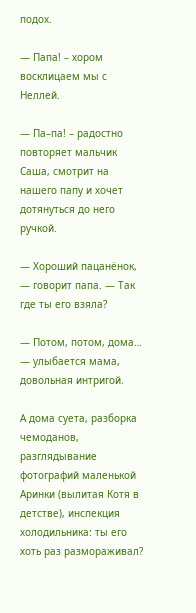подох.

— Папа! – хором восклицаем мы с Неллей.

— Па–па! – радостно повторяет мальчик Саша, смотрит на нашего папу и хочет дотянуться до него ручкой.

— Хороший пацанёнок, — говорит папа. — Так где ты его взяла?

— Потом, потом, дома… — улыбается мама, довольная интригой.

А дома суета, разборка чемоданов, разглядывание фотографий маленькой Аринки (вылитая Котя в детстве), инспекция холодильника: ты его хоть раз размораживал?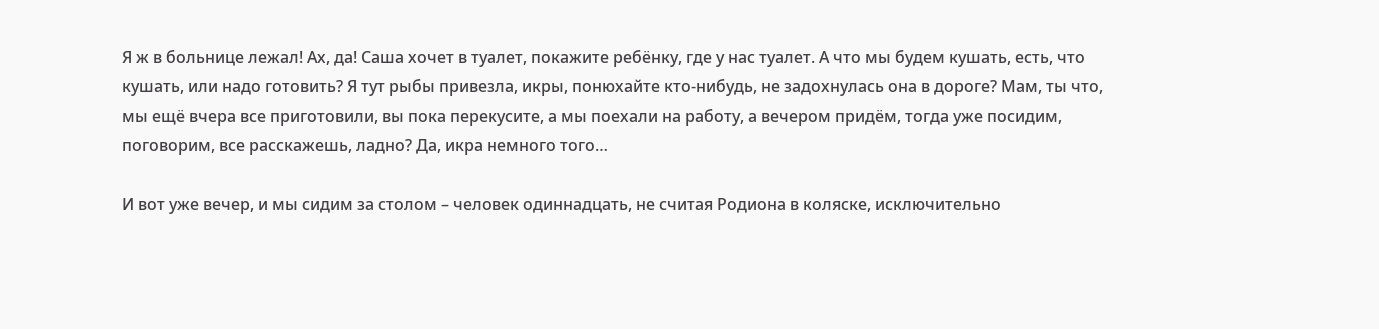Я ж в больнице лежал! Ах, да! Саша хочет в туалет, покажите ребёнку, где у нас туалет. А что мы будем кушать, есть, что кушать, или надо готовить? Я тут рыбы привезла, икры, понюхайте кто‑нибудь, не задохнулась она в дороге? Мам, ты что, мы ещё вчера все приготовили, вы пока перекусите, а мы поехали на работу, а вечером придём, тогда уже посидим, поговорим, все расскажешь, ладно? Да, икра немного того…

И вот уже вечер, и мы сидим за столом – человек одиннадцать, не считая Родиона в коляске, исключительно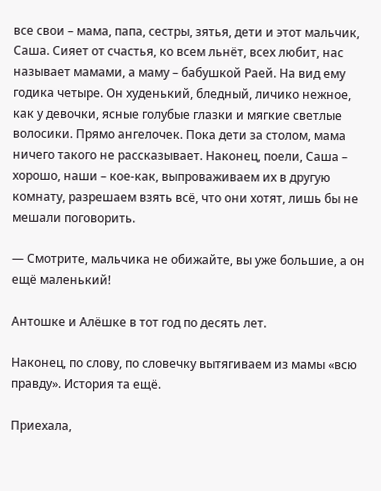все свои – мама, папа, сестры, зятья, дети и этот мальчик, Саша. Сияет от счастья, ко всем льнёт, всех любит, нас называет мамами, а маму – бабушкой Раей. На вид ему годика четыре. Он худенький, бледный, личико нежное, как у девочки, ясные голубые глазки и мягкие светлые волосики. Прямо ангелочек. Пока дети за столом, мама ничего такого не рассказывает. Наконец, поели, Саша – хорошо, наши – кое‑как, выпроваживаем их в другую комнату, разрешаем взять всё, что они хотят, лишь бы не мешали поговорить.

— Смотрите, мальчика не обижайте, вы уже большие, а он ещё маленький!

Антошке и Алёшке в тот год по десять лет.

Наконец, по слову, по словечку вытягиваем из мамы «всю правду». История та ещё.

Приехала,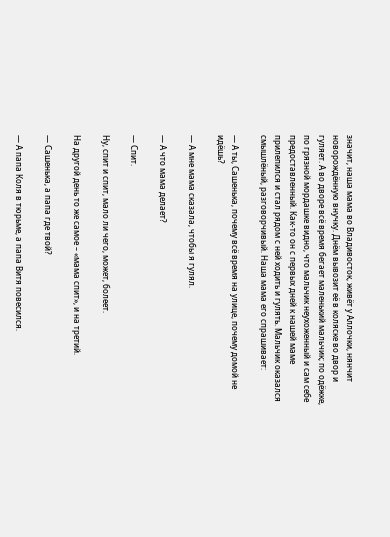значит, наша мама во Владивосток, живёт у Аллочки, нянчит новорождённую внучку. Днём вывозит её в коляске во двор и гуляет. А во дворе всё время бегает маленький мальчик; по одёжке, по грязной мордашке видно, что мальчик неухоженный и сам себе предоставленный. Как‑то он с первых дней к нашей маме прилепился и стал рядом с ней ходить и гулять. Мальчик оказался смышлёный, разговорчивый. Наша мама его спрашивает:

— А ты, Сашенька, почему всё время на улице, почему домой не идёшь?

— А мне мама сказала, чтобы я гулял.

— А что мама делает?

— Спит.

Ну, спит и спит, мало ли чего, может, болеет.

На другой день то же самое – «мама спит», и на третий.

— Сашенька, а папа где твой?

— А папа Коля в тюрьме, а папа Витя повесился.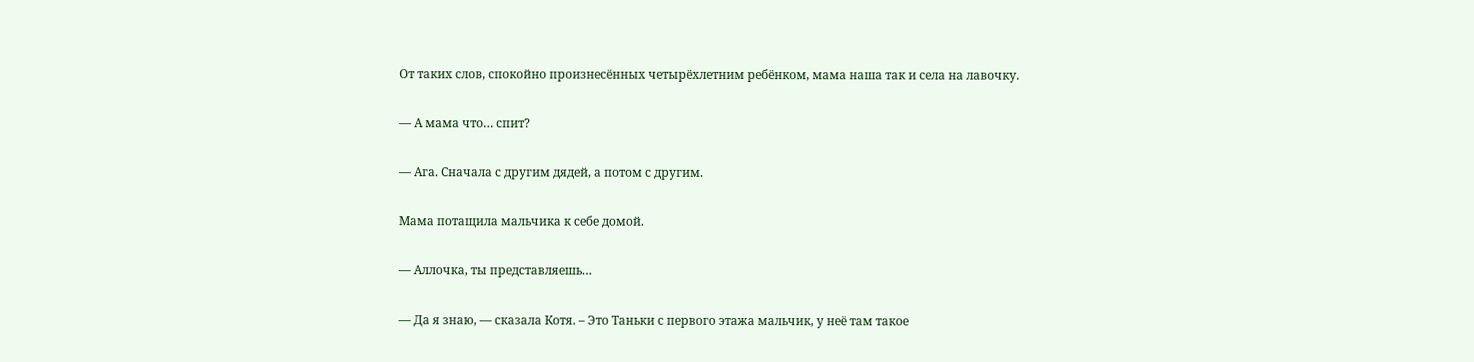От таких слов, спокойно произнесённых четырёхлетним ребёнком, мама наша так и села на лавочку.

— А мама что… спит?

— Ага. Сначала с другим дядей, а потом с другим.

Мама потащила мальчика к себе домой.

— Аллочка, ты представляешь…

— Да я знаю, — сказала Котя. – Это Таньки с первого этажа мальчик, у неё там такое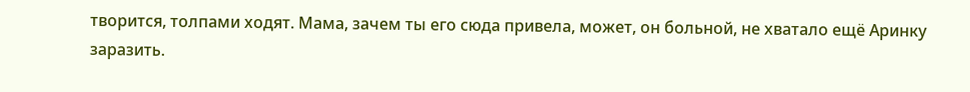творится, толпами ходят. Мама, зачем ты его сюда привела, может, он больной, не хватало ещё Аринку заразить.